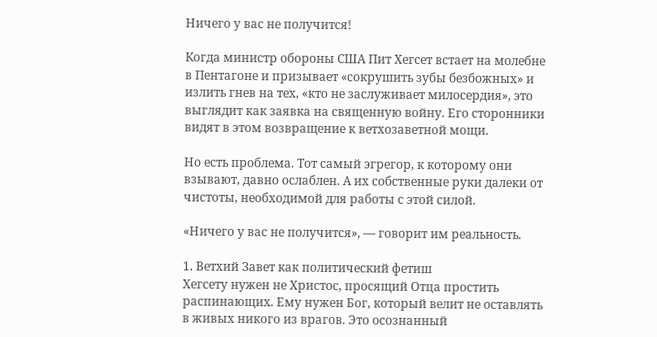Ничего у вас не получится!

Когда министр обороны США Пит Хегсет встает на молебне в Пентагоне и призывает «сокрушить зубы безбожных» и излить гнев на тех, «кто не заслуживает милосердия», это выглядит как заявка на священную войну. Его сторонники видят в этом возвращение к ветхозаветной мощи.

Но есть проблема. Тот самый эгрегор, к которому они взывают, давно ослаблен. А их собственные руки далеки от чистоты, необходимой для работы с этой силой.

«Ничего у вас не получится», — говорит им реальность.

1. Ветхий Завет как политический фетиш
Хегсету нужен не Христос, просящий Отца простить распинающих. Ему нужен Бог, который велит не оставлять в живых никого из врагов. Это осознанный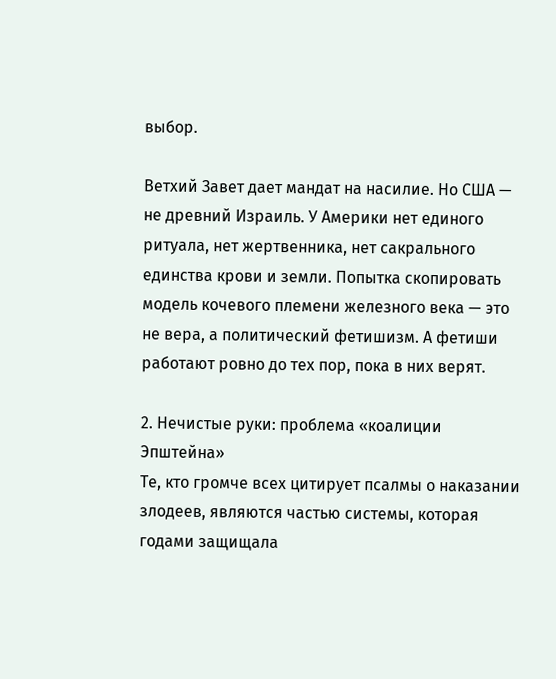выбор.

Ветхий Завет дает мандат на насилие. Но США — не древний Израиль. У Америки нет единого ритуала, нет жертвенника, нет сакрального единства крови и земли. Попытка скопировать модель кочевого племени железного века — это не вера, а политический фетишизм. А фетиши работают ровно до тех пор, пока в них верят.

2. Нечистые руки: проблема «коалиции Эпштейна»
Те, кто громче всех цитирует псалмы о наказании злодеев, являются частью системы, которая годами защищала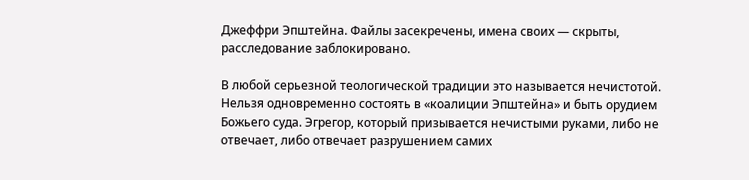Джеффри Эпштейна. Файлы засекречены, имена своих — скрыты, расследование заблокировано.

В любой серьезной теологической традиции это называется нечистотой. Нельзя одновременно состоять в «коалиции Эпштейна» и быть орудием Божьего суда. Эгрегор, который призывается нечистыми руками, либо не отвечает, либо отвечает разрушением самих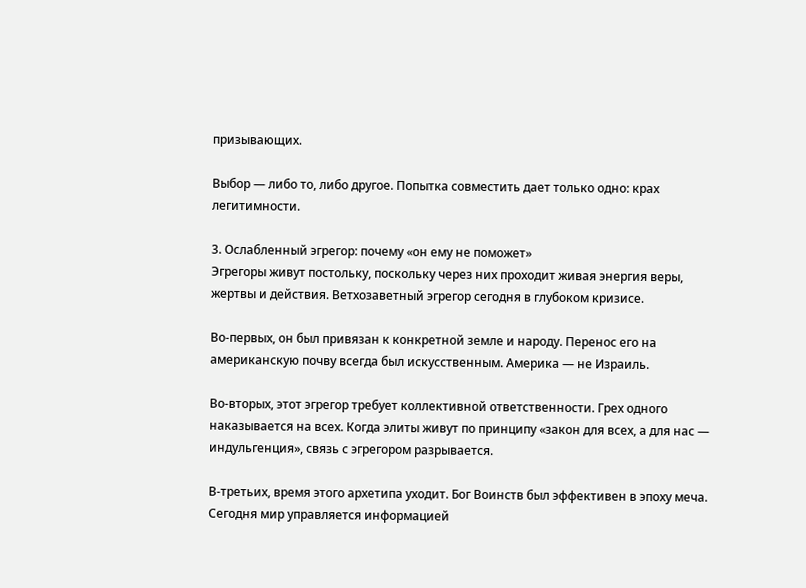призывающих.

Выбор — либо то, либо другое. Попытка совместить дает только одно: крах легитимности.

3. Ослабленный эгрегор: почему «он ему не поможет»
Эгрегоры живут постольку, поскольку через них проходит живая энергия веры, жертвы и действия. Ветхозаветный эгрегор сегодня в глубоком кризисе.

Во-первых, он был привязан к конкретной земле и народу. Перенос его на американскую почву всегда был искусственным. Америка — не Израиль.

Во-вторых, этот эгрегор требует коллективной ответственности. Грех одного наказывается на всех. Когда элиты живут по принципу «закон для всех, а для нас — индульгенция», связь с эгрегором разрывается.

В-третьих, время этого архетипа уходит. Бог Воинств был эффективен в эпоху меча. Сегодня мир управляется информацией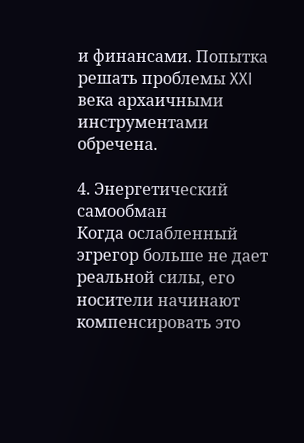и финансами. Попытка решать проблемы XXI века архаичными инструментами обречена.

4. Энергетический самообман
Когда ослабленный эгрегор больше не дает реальной силы, его носители начинают компенсировать это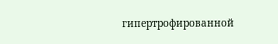гипертрофированной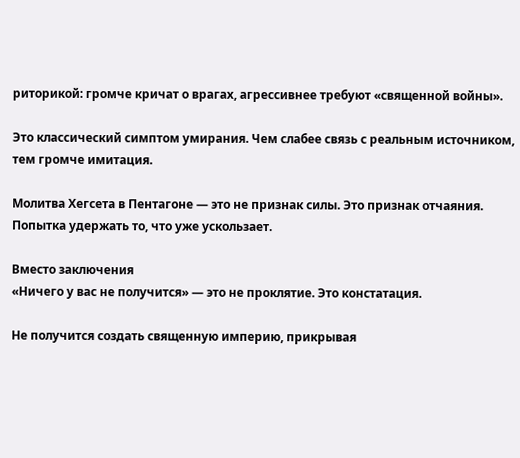риторикой: громче кричат о врагах, агрессивнее требуют «священной войны».

Это классический симптом умирания. Чем слабее связь с реальным источником, тем громче имитация.

Молитва Хегсета в Пентагоне — это не признак силы. Это признак отчаяния. Попытка удержать то, что уже ускользает.

Вместо заключения
«Ничего у вас не получится» — это не проклятие. Это констатация.

Не получится создать священную империю, прикрывая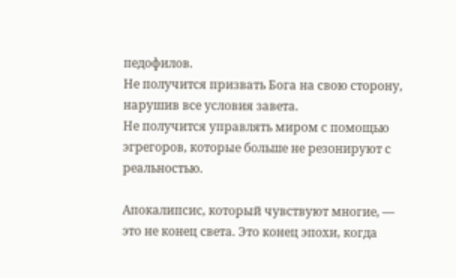педофилов.
Не получится призвать Бога на свою сторону, нарушив все условия завета.
Не получится управлять миром с помощью эгрегоров, которые больше не резонируют с реальностью.

Апокалипсис, который чувствуют многие, — это не конец света. Это конец эпохи, когда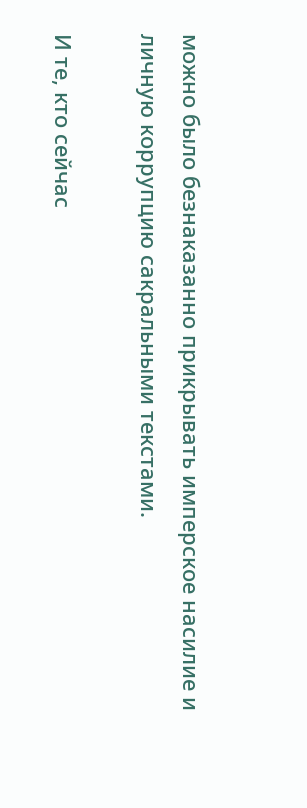можно было безнаказанно прикрывать имперское насилие и личную коррупцию сакральными текстами.

И те, кто сейчас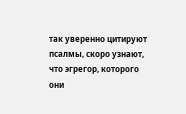так уверенно цитируют псалмы, скоро узнают, что эгрегор, которого они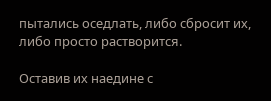пытались оседлать, либо сбросит их, либо просто растворится.

Оставив их наедине с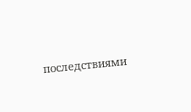последствиями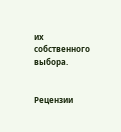их собственного выбора.


Рецензии